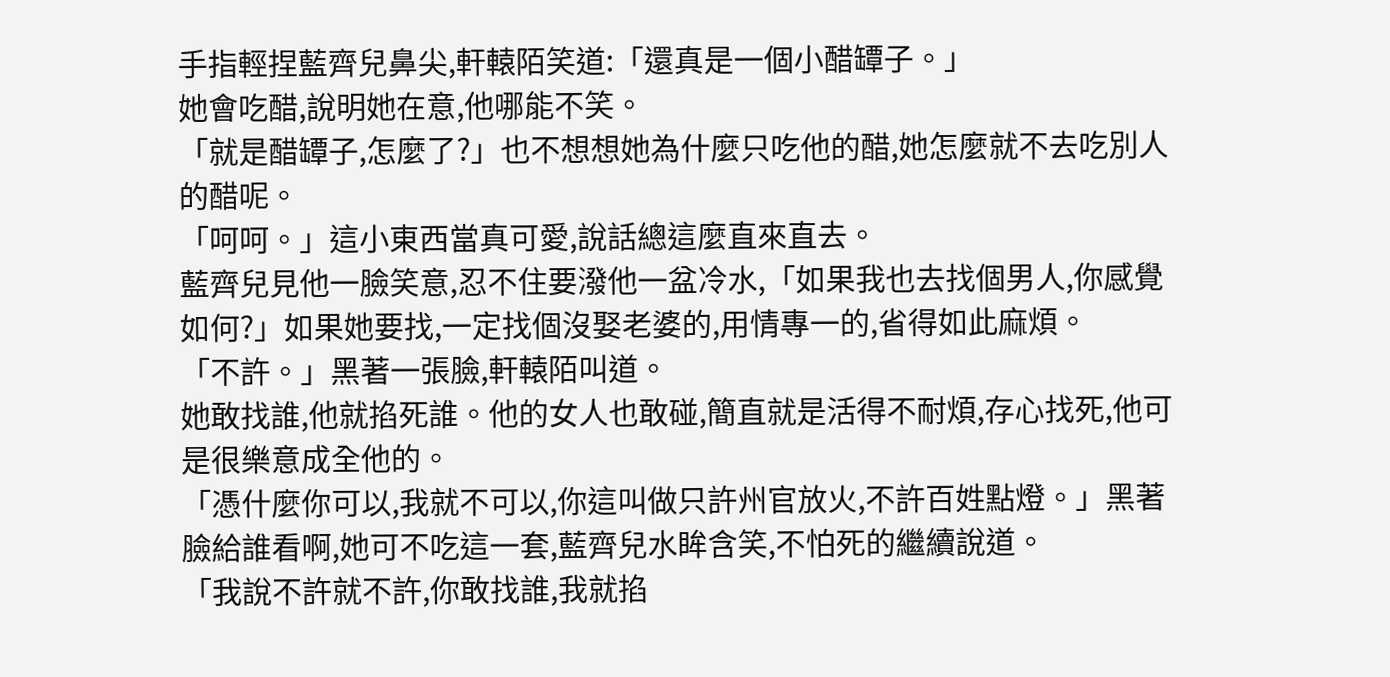手指輕捏藍齊兒鼻尖,軒轅陌笑道:「還真是一個小醋罈子。」
她會吃醋,說明她在意,他哪能不笑。
「就是醋罈子,怎麼了?」也不想想她為什麼只吃他的醋,她怎麼就不去吃別人的醋呢。
「呵呵。」這小東西當真可愛,說話總這麼直來直去。
藍齊兒見他一臉笑意,忍不住要潑他一盆冷水,「如果我也去找個男人,你感覺如何?」如果她要找,一定找個沒娶老婆的,用情專一的,省得如此麻煩。
「不許。」黑著一張臉,軒轅陌叫道。
她敢找誰,他就掐死誰。他的女人也敢碰,簡直就是活得不耐煩,存心找死,他可是很樂意成全他的。
「憑什麼你可以,我就不可以,你這叫做只許州官放火,不許百姓點燈。」黑著臉給誰看啊,她可不吃這一套,藍齊兒水眸含笑,不怕死的繼續說道。
「我說不許就不許,你敢找誰,我就掐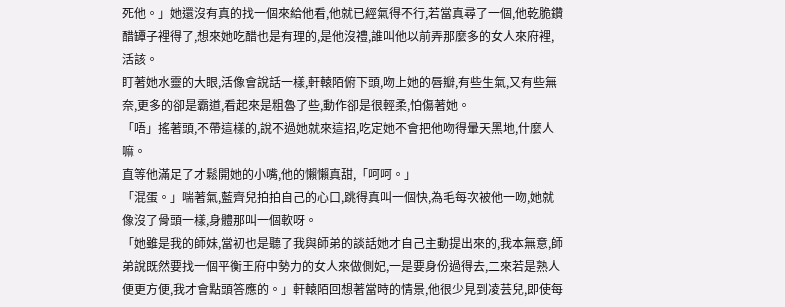死他。」她還沒有真的找一個來給他看,他就已經氣得不行,若當真尋了一個,他乾脆鑽醋罈子裡得了,想來她吃醋也是有理的,是他沒禮,誰叫他以前弄那麼多的女人來府裡,活該。
盯著她水靈的大眼,活像會說話一樣,軒轅陌俯下頭,吻上她的唇瓣,有些生氣,又有些無奈,更多的卻是霸道,看起來是粗魯了些,動作卻是很輕柔,怕傷著她。
「唔」搖著頭,不帶這樣的,說不過她就來這招,吃定她不會把他吻得暈天黑地,什麼人嘛。
直等他滿足了才鬆開她的小嘴,他的懶懶真甜,「呵呵。」
「混蛋。」喘著氣,藍齊兒拍拍自己的心口,跳得真叫一個快,為毛每次被他一吻,她就像沒了骨頭一樣,身體那叫一個軟呀。
「她雖是我的師妹,當初也是聽了我與師弟的談話她才自己主動提出來的,我本無意,師弟說既然要找一個平衡王府中勢力的女人來做側妃,一是要身份過得去,二來若是熟人便更方便,我才會點頭答應的。」軒轅陌回想著當時的情景,他很少見到凌芸兒,即使每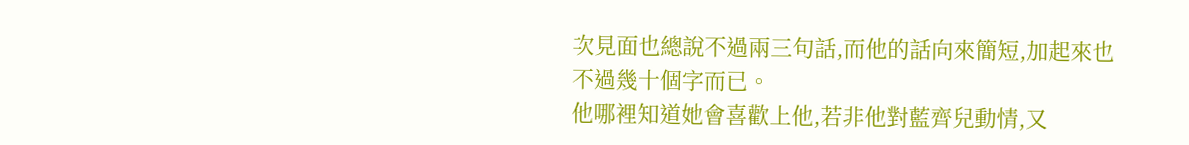次見面也總說不過兩三句話,而他的話向來簡短,加起來也不過幾十個字而已。
他哪裡知道她會喜歡上他,若非他對藍齊兒動情,又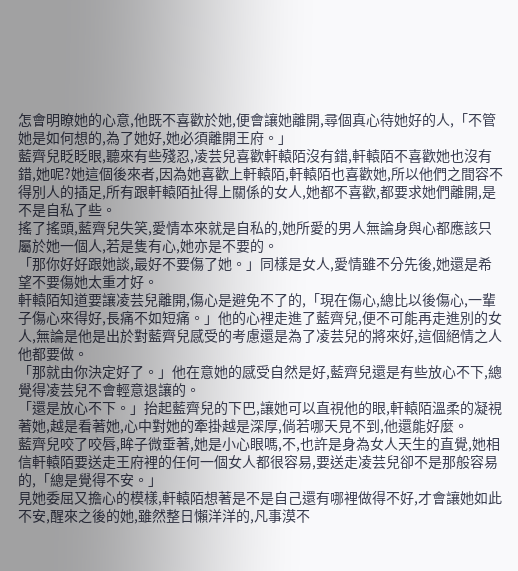怎會明瞭她的心意,他既不喜歡於她,便會讓她離開,尋個真心待她好的人,「不管她是如何想的,為了她好,她必須離開王府。」
藍齊兒眨眨眼,聽來有些殘忍,凌芸兒喜歡軒轅陌沒有錯,軒轅陌不喜歡她也沒有錯,她呢?她這個後來者,因為她喜歡上軒轅陌,軒轅陌也喜歡她,所以他們之間容不得別人的插足,所有跟軒轅陌扯得上關係的女人,她都不喜歡,都要求她們離開,是不是自私了些。
搖了搖頭,藍齊兒失笑,愛情本來就是自私的,她所愛的男人無論身與心都應該只屬於她一個人,若是隻有心,她亦是不要的。
「那你好好跟她談,最好不要傷了她。」同樣是女人,愛情雖不分先後,她還是希望不要傷她太重才好。
軒轅陌知道要讓凌芸兒離開,傷心是避免不了的,「現在傷心,總比以後傷心,一輩子傷心來得好,長痛不如短痛。」他的心裡走進了藍齊兒,便不可能再走進別的女人,無論是他是出於對藍齊兒感受的考慮還是為了凌芸兒的將來好,這個絕情之人他都要做。
「那就由你決定好了。」他在意她的感受自然是好,藍齊兒還是有些放心不下,總覺得凌芸兒不會輕意退讓的。
「還是放心不下。」抬起藍齊兒的下巴,讓她可以直視他的眼,軒轅陌溫柔的凝視著她,越是看著她,心中對她的牽掛越是深厚,倘若哪天見不到,他還能好麼。
藍齊兒咬了咬唇,眸子微垂著,她是小心眼嗎,不,也許是身為女人天生的直覺,她相信軒轅陌要送走王府裡的任何一個女人都很容易,要送走凌芸兒卻不是那般容易的,「總是覺得不安。」
見她委屈又擔心的模樣,軒轅陌想著是不是自己還有哪裡做得不好,才會讓她如此不安,醒來之後的她,雖然整日懶洋洋的,凡事漠不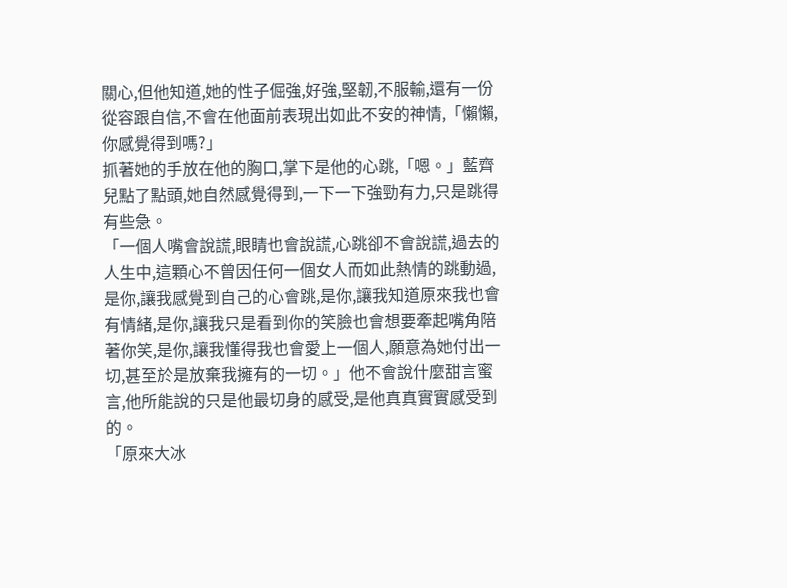關心,但他知道,她的性子倔強,好強,堅韌,不服輸,還有一份從容跟自信,不會在他面前表現出如此不安的神情,「懶懶,你感覺得到嗎?」
抓著她的手放在他的胸口,掌下是他的心跳,「嗯。」藍齊兒點了點頭,她自然感覺得到,一下一下強勁有力,只是跳得有些急。
「一個人嘴會說謊,眼睛也會說謊,心跳卻不會說謊,過去的人生中,這顆心不曾因任何一個女人而如此熱情的跳動過,是你,讓我感覺到自己的心會跳,是你,讓我知道原來我也會有情緒,是你,讓我只是看到你的笑臉也會想要牽起嘴角陪著你笑,是你,讓我懂得我也會愛上一個人,願意為她付出一切,甚至於是放棄我擁有的一切。」他不會說什麼甜言蜜言,他所能說的只是他最切身的感受,是他真真實實感受到的。
「原來大冰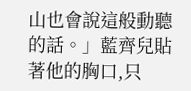山也會說這般動聽的話。」藍齊兒貼著他的胸口,只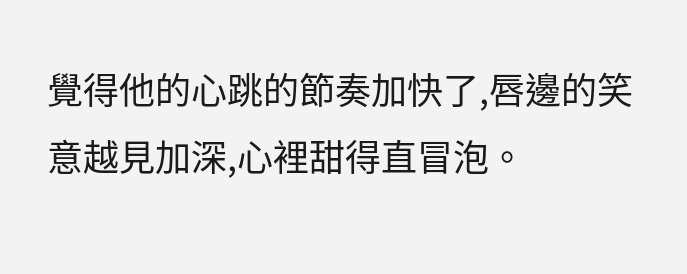覺得他的心跳的節奏加快了,唇邊的笑意越見加深,心裡甜得直冒泡。